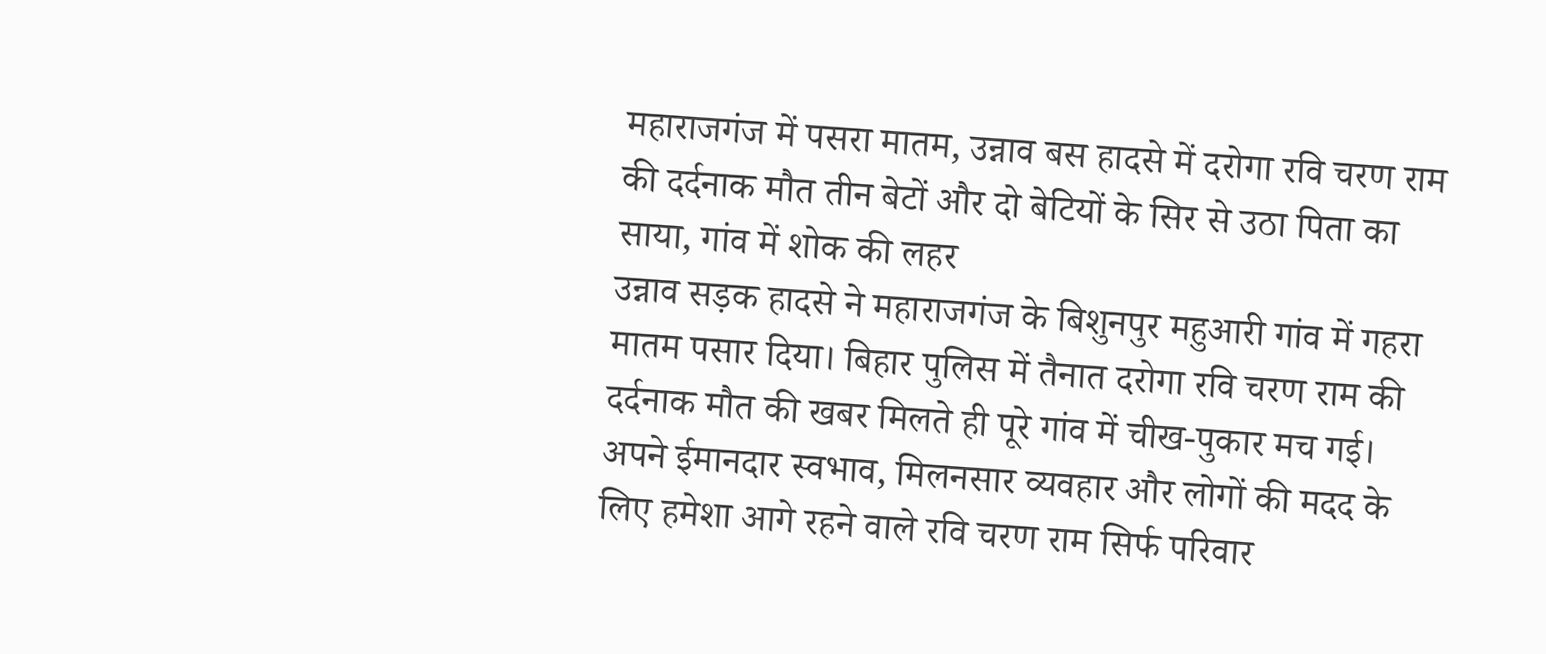महाराजगंज में पसरा मातम, उन्नाव बस हादसे में दरोगा रवि चरण राम की दर्दनाक मौत तीन बेटों और दो बेटियों के सिर से उठा पिता का साया, गांव में शोक की लहर
उन्नाव सड़क हादसे ने महाराजगंज के बिशुनपुर महुआरी गांव में गहरा मातम पसार दिया। बिहार पुलिस में तैनात दरोगा रवि चरण राम की दर्दनाक मौत की खबर मिलते ही पूरे गांव में चीख-पुकार मच गई। अपने ईमानदार स्वभाव, मिलनसार व्यवहार और लोगों की मदद के लिए हमेशा आगे रहने वाले रवि चरण राम सिर्फ परिवार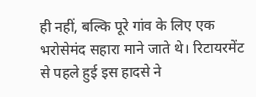ही नहीं, बल्कि पूरे गांव के लिए एक भरोसेमंद सहारा माने जाते थे। रिटायरमेंट से पहले हुई इस हादसे ने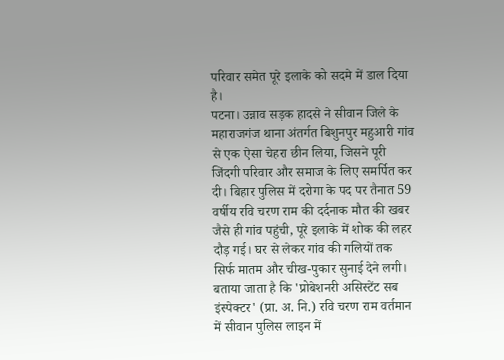परिवार समेत पूरे इलाके को सदमे में डाल दिया है।
पटना। उन्नाव सड़क हादसे ने सीवान जिले के महाराजगंज थाना अंतर्गत बिशुनपुर महुआरी गांव से एक ऐसा चेहरा छीन लिया, जिसने पूरी जिंदगी परिवार और समाज के लिए समर्पित कर दी। बिहार पुलिस में दरोगा के पद पर तैनात 59 वर्षीय रवि चरण राम की दर्दनाक मौत की खबर जैसे ही गांव पहुंची, पूरे इलाके में शोक की लहर दौड़ गई। घर से लेकर गांव की गलियों तक सिर्फ मातम और चीख-पुकार सुनाई देने लगी।
बताया जाता है कि 'प्रोबेशनरी असिस्टेंट सब इंस्पेक्टर' (प्रा. अ. नि.) रवि चरण राम वर्तमान में सीवान पुलिस लाइन में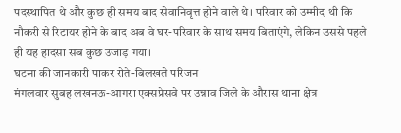पदस्थापित थे और कुछ ही समय बाद सेवानिवृत्त होने वाले थे। परिवार को उम्मीद थी कि नौकरी से रिटायर होने के बाद अब वे घर-परिवार के साथ समय बिताएंगे, लेकिन उससे पहले ही यह हादसा सब कुछ उजाड़ गया।
घटना की जानकारी पाकर रोते-बिलखते परिजन
मंगलवार सुबह लखनऊ-आगरा एक्सप्रेसवे पर उन्नाव जिले के औरास थाना क्षेत्र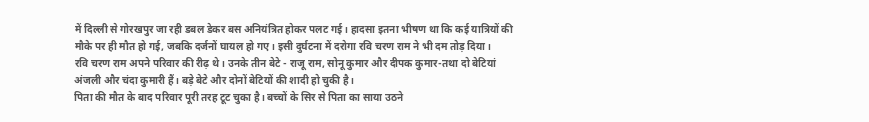में दिल्ली से गोरखपुर जा रही डबल डेकर बस अनियंत्रित होकर पलट गई। हादसा इतना भीषण था कि कई यात्रियों की मौके पर ही मौत हो गई, जबकि दर्जनों घायल हो गए। इसी दुर्घटना में दरोगा रवि चरण राम ने भी दम तोड़ दिया।
रवि चरण राम अपने परिवार की रीढ़ थे। उनके तीन बेटे - राजू राम, सोनू कुमार और दीपक कुमार-तथा दो बेटियां अंजली और चंदा कुमारी हैं। बड़े बेटे और दोनों बेटियों की शादी हो चुकी है।
पिता की मौत के बाद परिवार पूरी तरह टूट चुका है। बच्चों के सिर से पिता का साया उठने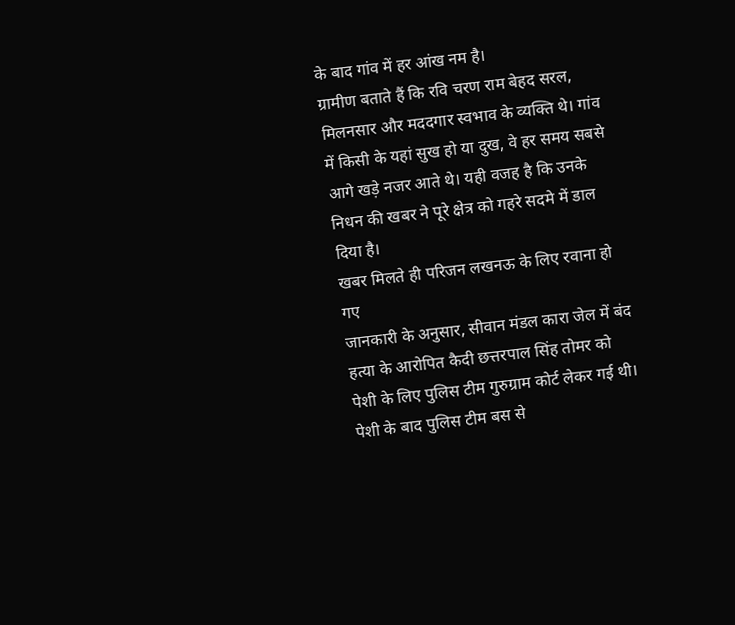के बाद गांव में हर आंख नम है।
ग्रामीण बताते हैं कि रवि चरण राम बेहद सरल, मिलनसार और मददगार स्वभाव के व्यक्ति थे। गांव में किसी के यहां सुख हो या दुख, वे हर समय सबसे आगे खड़े नजर आते थे। यही वजह है कि उनके निधन की खबर ने पूरे क्षेत्र को गहरे सदमे में डाल दिया है।
खबर मिलते ही परिजन लखनऊ के लिए रवाना हो गए
जानकारी के अनुसार, सीवान मंडल कारा जेल में बंद हत्या के आरोपित कैदी छत्तरपाल सिंह तोमर को पेशी के लिए पुलिस टीम गुरुग्राम कोर्ट लेकर गई थी। पेशी के बाद पुलिस टीम बस से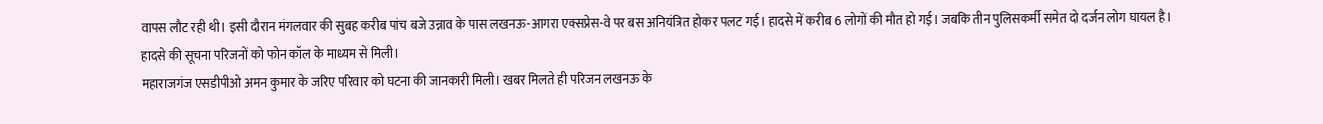वापस लौट रही थी। इसी दौरान मंगलवार की सुबह करीब पांच बजे उन्नाव के पास लखनऊ-आगरा एक्सप्रेस-वे पर बस अनियंत्रित होकर पलट गई। हादसे में करीब 6 लोगों की मौत हो गई। जबकि तीन पुलिसकर्मी समेत दो दर्जन लोग घायल है।
हादसे की सूचना परिजनों को फोन कॉल के माध्यम से मिली।
महाराजगंज एसडीपीओ अमन कुमार के जरिए परिवार को घटना की जानकारी मिली। खबर मिलते ही परिजन लखनऊ के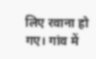लिए रवाना हो गए। गांव में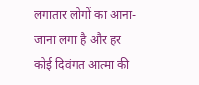लगातार लोगों का आना-जाना लगा है और हर कोई दिवंगत आत्मा की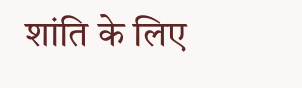शांति के लिए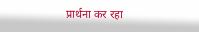प्रार्थना कर रहा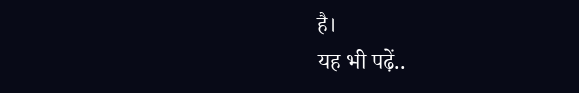है।
यह भी पढ़ें..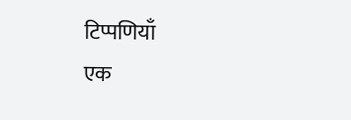टिप्पणियाँ
एक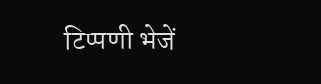टिप्पणी भेजें